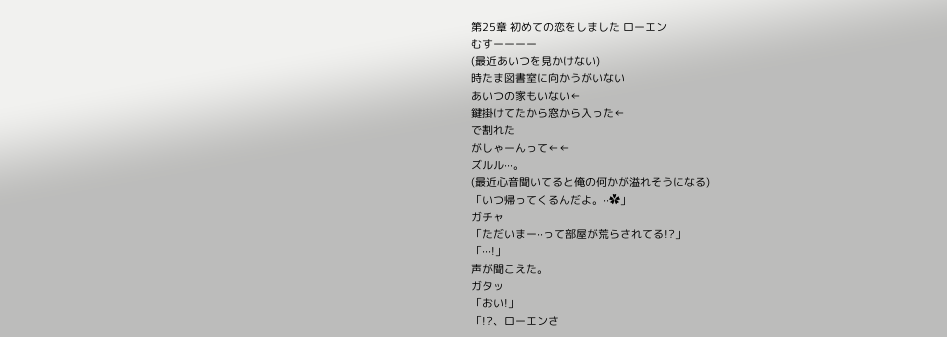第25章 初めての恋をしました ローエン
むすーーーー
(最近あいつを見かけない)
時たま図書室に向かうがいない
あいつの家もいない←
鍵掛けてたから窓から入った←
で割れた
がしゃーんって←←
ズルル···。
(最近心音聞いてると俺の何かが溢れそうになる)
「いつ帰ってくるんだよ。··✿」
ガチャ
「ただいまー··って部屋が荒らされてる!?」
「···!」
声が聞こえた。
ガタッ
「おい!」
「!?、ローエンさ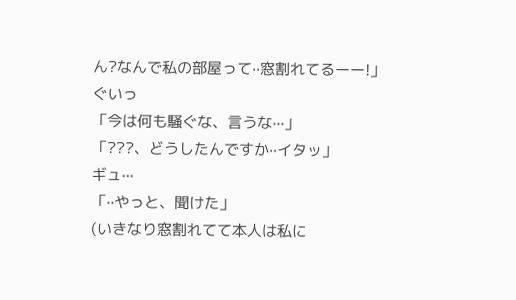ん?なんで私の部屋って··窓割れてるーー!」
ぐいっ
「今は何も騒ぐな、言うな···」
「???、どうしたんですか··イタッ」
ギュ···
「··やっと、聞けた」
(いきなり窓割れてて本人は私に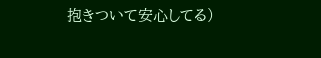抱きついて安心してる)